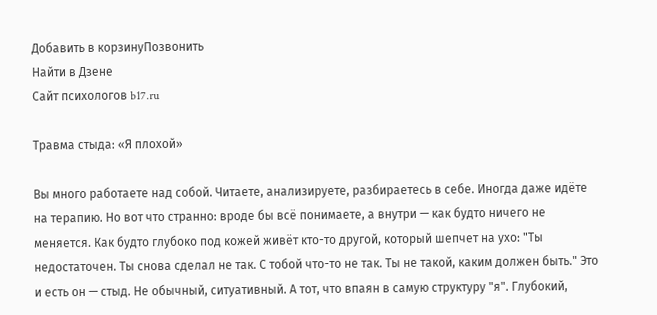Добавить в корзинуПозвонить
Найти в Дзене
Сайт психологов b17.ru

Травма стыда: «Я плохой»

Вы много работаете над собой. Читаете, анализируете, разбираетесь в себе. Иногда даже идёте на терапию. Но вот что странно: вроде бы всё понимаете, а внутри — как будто ничего не меняется. Как будто глубоко под кожей живёт кто-то другой, который шепчет на ухо: "Ты недостаточен. Ты снова сделал не так. С тобой что-то не так. Ты не такой, каким должен быть." Это и есть он — стыд. Не обычный, ситуативный. А тот, что впаян в самую структуру "я". Глубокий,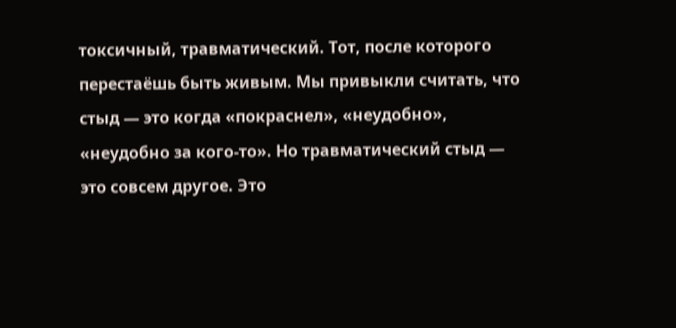токсичный, травматический. Тот, после которого перестаёшь быть живым. Мы привыкли считать, что стыд — это когда «покраснел», «неудобно», «неудобно за кого-то». Но травматический стыд — это совсем другое. Это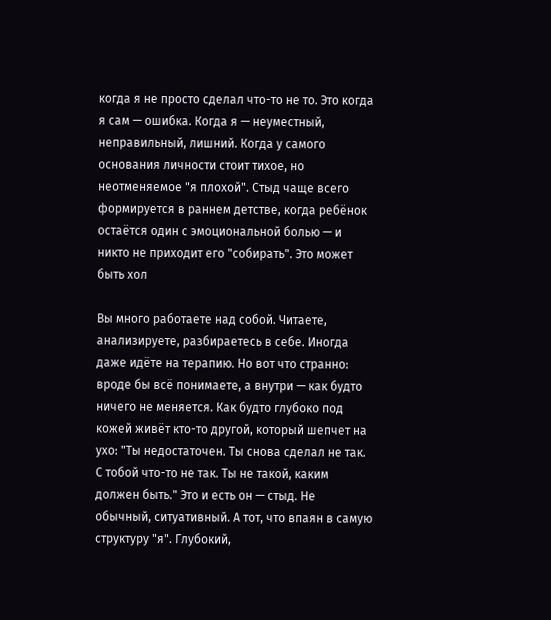когда я не просто сделал что-то не то. Это когда я сам — ошибка. Когда я — неуместный, неправильный, лишний. Когда у самого основания личности стоит тихое, но неотменяемое "я плохой". Стыд чаще всего формируется в раннем детстве, когда ребёнок остаётся один с эмоциональной болью — и никто не приходит его "собирать". Это может быть хол

Вы много работаете над собой. Читаете, анализируете, разбираетесь в себе. Иногда даже идёте на терапию. Но вот что странно: вроде бы всё понимаете, а внутри — как будто ничего не меняется. Как будто глубоко под кожей живёт кто-то другой, который шепчет на ухо: "Ты недостаточен. Ты снова сделал не так. С тобой что-то не так. Ты не такой, каким должен быть." Это и есть он — стыд. Не обычный, ситуативный. А тот, что впаян в самую структуру "я". Глубокий,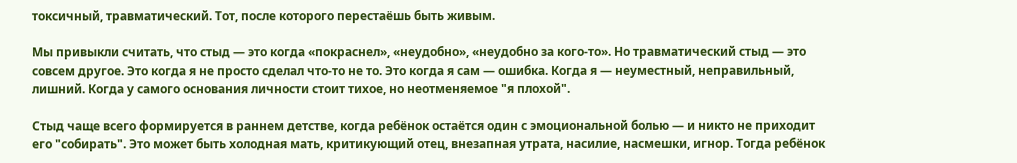токсичный, травматический. Тот, после которого перестаёшь быть живым.

Мы привыкли считать, что стыд — это когда «покраснел», «неудобно», «неудобно за кого-то». Но травматический стыд — это совсем другое. Это когда я не просто сделал что-то не то. Это когда я сам — ошибка. Когда я — неуместный, неправильный, лишний. Когда у самого основания личности стоит тихое, но неотменяемое "я плохой".

Стыд чаще всего формируется в раннем детстве, когда ребёнок остаётся один с эмоциональной болью — и никто не приходит его "собирать". Это может быть холодная мать, критикующий отец, внезапная утрата, насилие, насмешки, игнор. Тогда ребёнок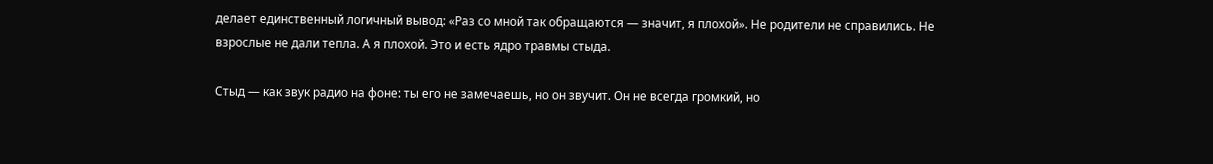делает единственный логичный вывод: «Раз со мной так обращаются — значит, я плохой». Не родители не справились. Не взрослые не дали тепла. А я плохой. Это и есть ядро травмы стыда.

Стыд — как звук радио на фоне: ты его не замечаешь, но он звучит. Он не всегда громкий, но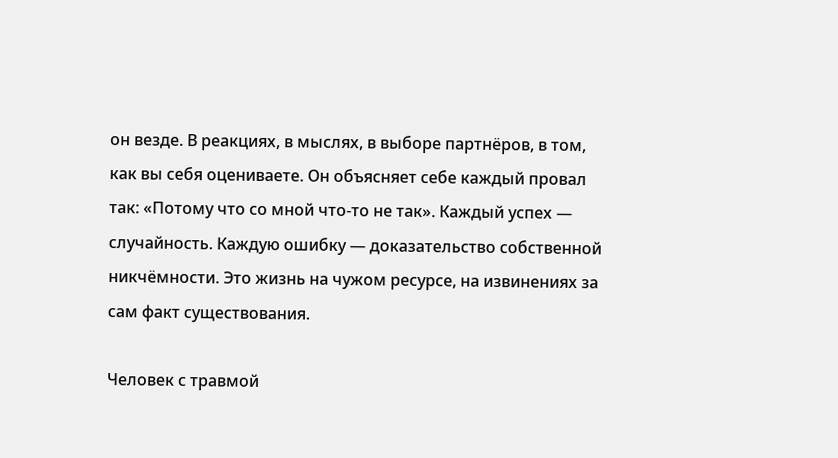он везде. В реакциях, в мыслях, в выборе партнёров, в том, как вы себя оцениваете. Он объясняет себе каждый провал так: «Потому что со мной что-то не так». Каждый успех — случайность. Каждую ошибку — доказательство собственной никчёмности. Это жизнь на чужом ресурсе, на извинениях за сам факт существования.

Человек с травмой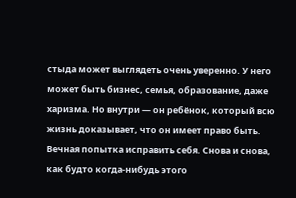стыда может выглядеть очень уверенно. У него может быть бизнес, семья, образование, даже харизма. Но внутри — он ребёнок, который всю жизнь доказывает, что он имеет право быть. Вечная попытка исправить себя. Снова и снова, как будто когда-нибудь этого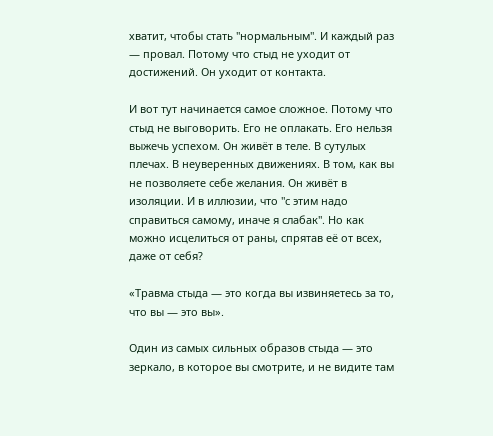хватит, чтобы стать "нормальным". И каждый раз — провал. Потому что стыд не уходит от достижений. Он уходит от контакта.

И вот тут начинается самое сложное. Потому что стыд не выговорить. Его не оплакать. Его нельзя выжечь успехом. Он живёт в теле. В сутулых плечах. В неуверенных движениях. В том, как вы не позволяете себе желания. Он живёт в изоляции. И в иллюзии, что "с этим надо справиться самому, иначе я слабак". Но как можно исцелиться от раны, спрятав её от всех, даже от себя?

«Травма стыда — это когда вы извиняетесь за то, что вы — это вы».

Один из самых сильных образов стыда — это зеркало, в которое вы смотрите, и не видите там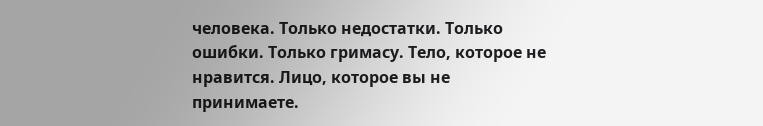человека. Только недостатки. Только ошибки. Только гримасу. Тело, которое не нравится. Лицо, которое вы не принимаете.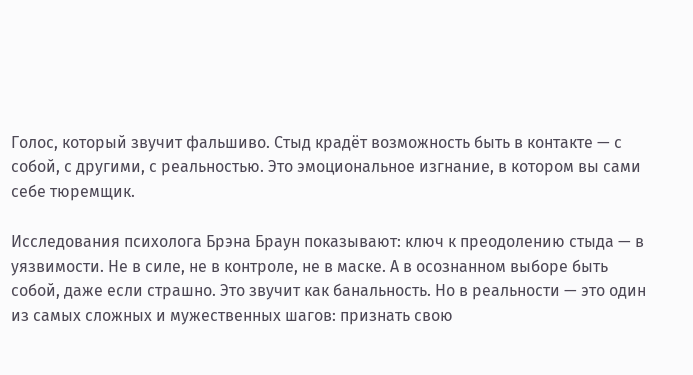Голос, который звучит фальшиво. Стыд крадёт возможность быть в контакте — с собой, с другими, с реальностью. Это эмоциональное изгнание, в котором вы сами себе тюремщик.

Исследования психолога Брэна Браун показывают: ключ к преодолению стыда — в уязвимости. Не в силе, не в контроле, не в маске. А в осознанном выборе быть собой, даже если страшно. Это звучит как банальность. Но в реальности — это один из самых сложных и мужественных шагов: признать свою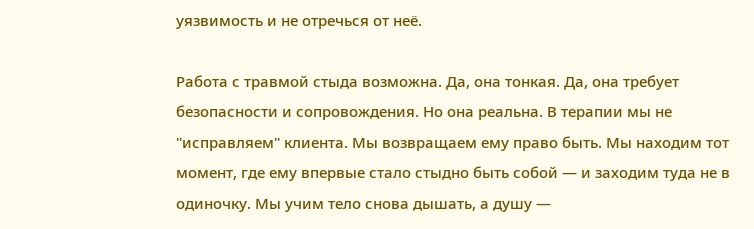уязвимость и не отречься от неё.

Работа с травмой стыда возможна. Да, она тонкая. Да, она требует безопасности и сопровождения. Но она реальна. В терапии мы не "исправляем" клиента. Мы возвращаем ему право быть. Мы находим тот момент, где ему впервые стало стыдно быть собой — и заходим туда не в одиночку. Мы учим тело снова дышать, а душу —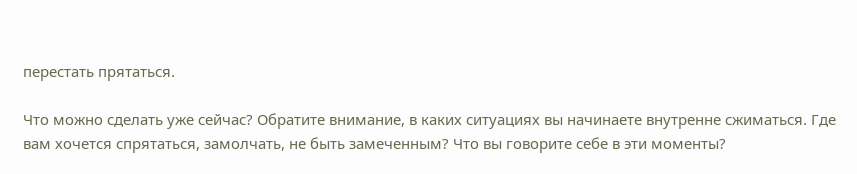перестать прятаться.

Что можно сделать уже сейчас? Обратите внимание, в каких ситуациях вы начинаете внутренне сжиматься. Где вам хочется спрятаться, замолчать, не быть замеченным? Что вы говорите себе в эти моменты?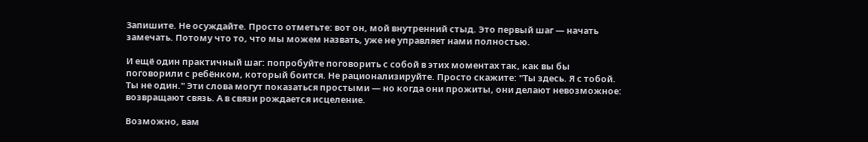Запишите. Не осуждайте. Просто отметьте: вот он, мой внутренний стыд. Это первый шаг — начать замечать. Потому что то, что мы можем назвать, уже не управляет нами полностью.

И ещё один практичный шаг: попробуйте поговорить с собой в этих моментах так, как вы бы поговорили с ребёнком, который боится. Не рационализируйте. Просто скажите: "Ты здесь. Я с тобой. Ты не один." Эти слова могут показаться простыми — но когда они прожиты, они делают невозможное: возвращают связь. А в связи рождается исцеление.

Возможно, вам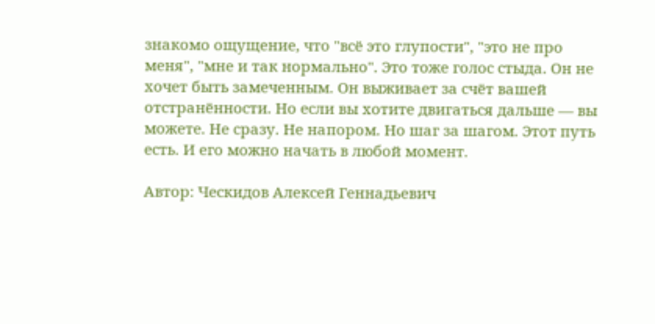знакомо ощущение, что "всё это глупости", "это не про меня", "мне и так нормально". Это тоже голос стыда. Он не хочет быть замеченным. Он выживает за счёт вашей отстранённости. Но если вы хотите двигаться дальше — вы можете. Не сразу. Не напором. Но шаг за шагом. Этот путь есть. И его можно начать в любой момент.

Автор: Ческидов Алексей Геннадьевич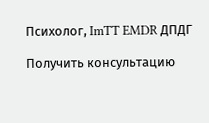Психолог, ImTT EMDR ДПДГ

Получить консультацию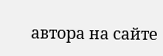автора на сайте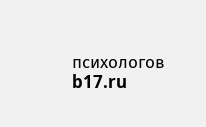психологов b17.ru